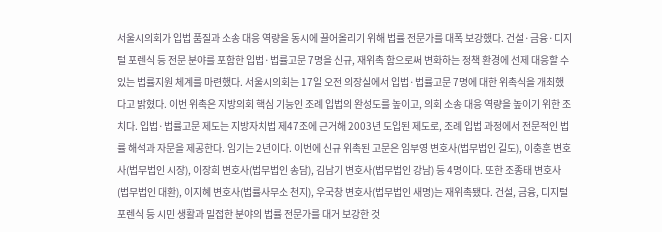서울시의회가 입법 품질과 소송 대응 역량을 동시에 끌어올리기 위해 법률 전문가를 대폭 보강했다. 건설·금융·디지털 포렌식 등 전문 분야를 포함한 입법·법률고문 7명을 신규, 재위촉 함으로써 변화하는 정책 환경에 선제 대응할 수 있는 법률지원 체계를 마련했다. 서울시의회는 17일 오전 의장실에서 입법·법률고문 7명에 대한 위촉식을 개최했다고 밝혔다. 이번 위촉은 지방의회 핵심 기능인 조례 입법의 완성도를 높이고, 의회 소송 대응 역량을 높이기 위한 조치다. 입법·법률고문 제도는 지방자치법 제47조에 근거해 2003년 도입된 제도로, 조례 입법 과정에서 전문적인 법률 해석과 자문을 제공한다. 임기는 2년이다. 이번에 신규 위촉된 고문은 임부영 변호사(법무법인 길도), 이충훈 변호사(법무법인 시장), 이장희 변호사(법무법인 송담), 김남기 변호사(법무법인 강남) 등 4명이다. 또한 조종태 변호사(법무법인 대환), 이지혜 변호사(법률사무소 천지), 우국창 변호사(법무법인 새명)는 재위촉됐다. 건설, 금융, 디지털 포렌식 등 시민 생활과 밀접한 분야의 법률 전문가를 대거 보강한 것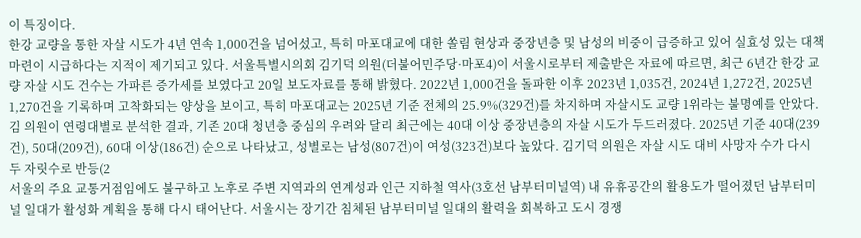이 특징이다.
한강 교량을 통한 자살 시도가 4년 연속 1,000건을 넘어섰고, 특히 마포대교에 대한 쏠림 현상과 중장년층 및 남성의 비중이 급증하고 있어 실효성 있는 대책 마련이 시급하다는 지적이 제기되고 있다. 서울특별시의회 김기덕 의원(더불어민주당·마포4)이 서울시로부터 제출받은 자료에 따르면, 최근 6년간 한강 교량 자살 시도 건수는 가파른 증가세를 보였다고 20일 보도자료를 통해 밝혔다. 2022년 1,000건을 돌파한 이후 2023년 1,035건, 2024년 1,272건, 2025년 1,270건을 기록하며 고착화되는 양상을 보이고, 특히 마포대교는 2025년 기준 전체의 25.9%(329건)를 차지하며 자살시도 교량 1위라는 불명예를 안았다. 김 의원이 연령대별로 분석한 결과, 기존 20대 청년층 중심의 우려와 달리 최근에는 40대 이상 중장년층의 자살 시도가 두드러졌다. 2025년 기준 40대(239건), 50대(209건), 60대 이상(186건) 순으로 나타났고, 성별로는 남성(807건)이 여성(323건)보다 높았다. 김기덕 의원은 자살 시도 대비 사망자 수가 다시 두 자릿수로 반등(2
서울의 주요 교통거점임에도 불구하고 노후로 주변 지역과의 연계성과 인근 지하철 역사(3호선 남부터미널역) 내 유휴공간의 활용도가 떨어졌던 남부터미널 일대가 활성화 계획을 통해 다시 태어난다. 서울시는 장기간 침체된 남부터미널 일대의 활력을 회복하고 도시 경쟁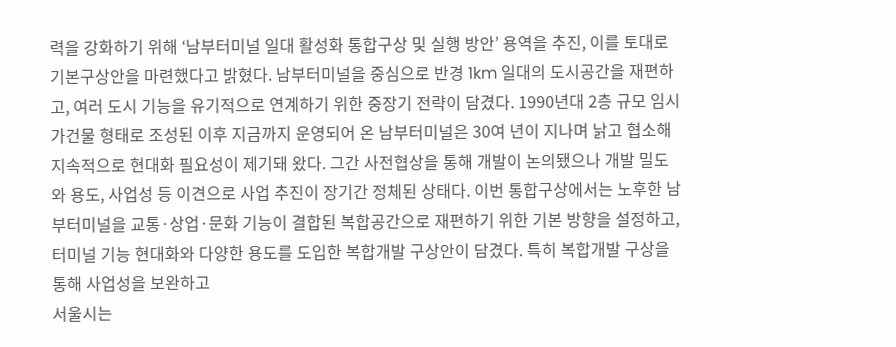력을 강화하기 위해 ‘남부터미널 일대 활성화 통합구상 및 실행 방안’ 용역을 추진, 이를 토대로 기본구상안을 마련했다고 밝혔다. 남부터미널을 중심으로 반경 1km 일대의 도시공간을 재편하고, 여러 도시 기능을 유기적으로 연계하기 위한 중장기 전략이 담겼다. 1990년대 2층 규모 임시 가건물 형태로 조성된 이후 지금까지 운영되어 온 남부터미널은 30여 년이 지나며 낡고 협소해 지속적으로 현대화 필요성이 제기돼 왔다. 그간 사전협상을 통해 개발이 논의됐으나 개발 밀도와 용도, 사업성 등 이견으로 사업 추진이 장기간 정체된 상태다. 이번 통합구상에서는 노후한 남부터미널을 교통·상업·문화 기능이 결합된 복합공간으로 재편하기 위한 기본 방향을 설정하고, 터미널 기능 현대화와 다양한 용도를 도입한 복합개발 구상안이 담겼다. 특히 복합개발 구상을 통해 사업성을 보완하고
서울시는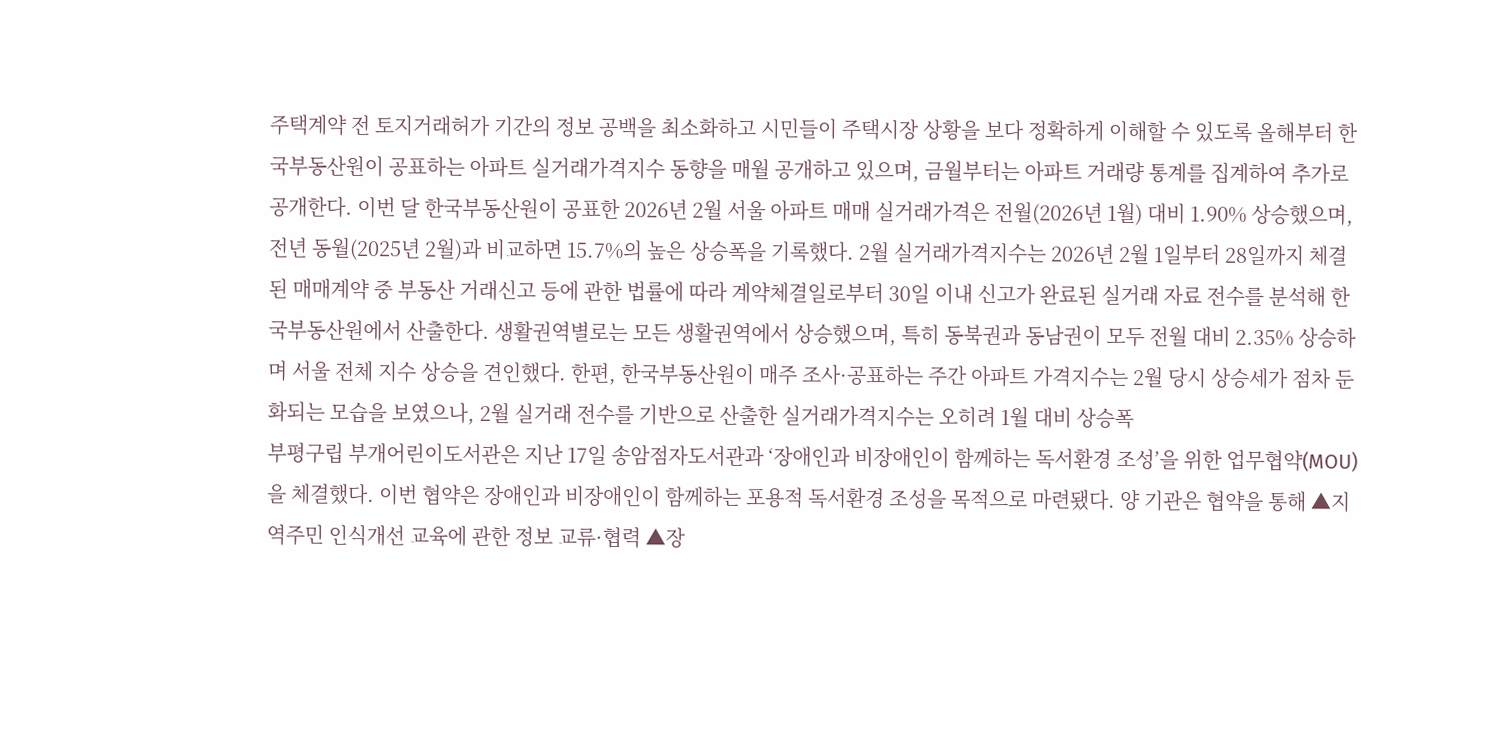주택계약 전 토지거래허가 기간의 정보 공백을 최소화하고 시민들이 주택시장 상황을 보다 정확하게 이해할 수 있도록 올해부터 한국부동산원이 공표하는 아파트 실거래가격지수 동향을 매월 공개하고 있으며, 금월부터는 아파트 거래량 통계를 집계하여 추가로 공개한다. 이번 달 한국부동산원이 공표한 2026년 2월 서울 아파트 매매 실거래가격은 전월(2026년 1월) 대비 1.90% 상승했으며, 전년 동월(2025년 2월)과 비교하면 15.7%의 높은 상승폭을 기록했다. 2월 실거래가격지수는 2026년 2월 1일부터 28일까지 체결된 매매계약 중 부동산 거래신고 등에 관한 법률에 따라 계약체결일로부터 30일 이내 신고가 완료된 실거래 자료 전수를 분석해 한국부동산원에서 산출한다. 생활권역별로는 모든 생활권역에서 상승했으며, 특히 동북권과 동남권이 모두 전월 대비 2.35% 상승하며 서울 전체 지수 상승을 견인했다. 한편, 한국부동산원이 매주 조사·공표하는 주간 아파트 가격지수는 2월 당시 상승세가 점차 둔화되는 모습을 보였으나, 2월 실거래 전수를 기반으로 산출한 실거래가격지수는 오히려 1월 대비 상승폭
부평구립 부개어린이도서관은 지난 17일 송암점자도서관과 ‘장애인과 비장애인이 함께하는 독서환경 조성’을 위한 업무협약(MOU)을 체결했다. 이번 협약은 장애인과 비장애인이 함께하는 포용적 독서환경 조성을 목적으로 마련됐다. 양 기관은 협약을 통해 ▲지역주민 인식개선 교육에 관한 정보 교류·협력 ▲장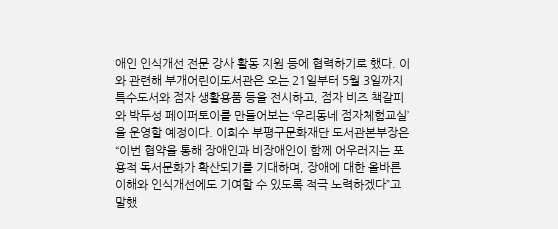애인 인식개선 전문 강사 활동 지원 등에 협력하기로 했다. 이와 관련해 부개어린이도서관은 오는 21일부터 5월 3일까지 특수도서와 점자 생활용품 등을 전시하고, 점자 비즈 책갈피와 박두성 페이퍼토이를 만들어보는 ‘우리동네 점자체험교실’ 을 운영할 예정이다. 이희수 부평구문화재단 도서관본부장은 “이번 협약을 통해 장애인과 비장애인이 함께 어우러지는 포용적 독서문화가 확산되기를 기대하며, 장애에 대한 올바른 이해와 인식개선에도 기여할 수 있도록 적극 노력하겠다”고 말했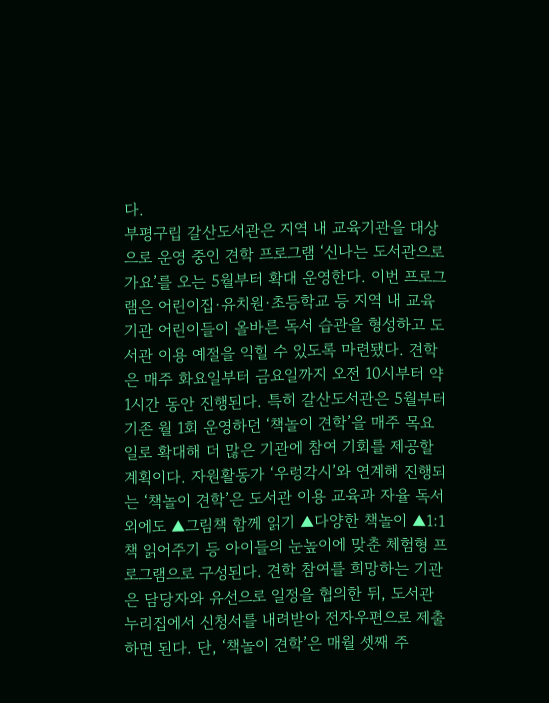다.
부평구립 갈산도서관은 지역 내 교육기관을 대상으로 운영 중인 견학 프로그램 ‘신나는 도서관으로 가요’를 오는 5월부터 확대 운영한다. 이번 프로그램은 어린이집·유치원·초등학교 등 지역 내 교육기관 어린이들이 올바른 독서 습관을 형성하고 도서관 이용 예절을 익힐 수 있도록 마련됐다. 견학은 매주 화요일부터 금요일까지 오전 10시부터 약 1시간 동안 진행된다. 특히 갈산도서관은 5월부터 기존 월 1회 운영하던 ‘책놀이 견학’을 매주 목요일로 확대해 더 많은 기관에 참여 기회를 제공할 계획이다. 자원활동가 ‘우렁각시’와 연계해 진행되는 ‘책놀이 견학’은 도서관 이용 교육과 자율 독서 외에도 ▲그림책 함께 읽기 ▲다양한 책놀이 ▲1:1 책 읽어주기 등 아이들의 눈높이에 맞춘 체험형 프로그램으로 구성된다. 견학 참여를 희망하는 기관은 담당자와 유선으로 일정을 협의한 뒤, 도서관 누리집에서 신청서를 내려받아 전자우편으로 제출하면 된다. 단, ‘책놀이 견학’은 매월 셋째 주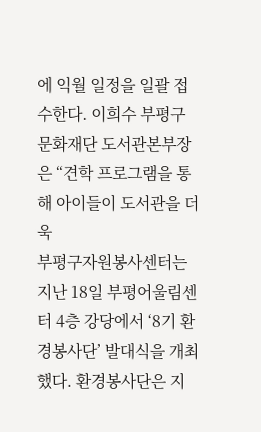에 익월 일정을 일괄 접수한다. 이희수 부평구문화재단 도서관본부장은 “견학 프로그램을 통해 아이들이 도서관을 더욱
부평구자원봉사센터는 지난 18일 부평어울림센터 4층 강당에서 ‘8기 환경봉사단’ 발대식을 개최했다. 환경봉사단은 지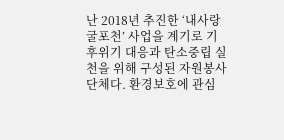난 2018년 추진한 ‘내사랑굴포천’ 사업을 계기로 기후위기 대응과 탄소중립 실천을 위해 구성된 자원봉사단체다. 환경보호에 관심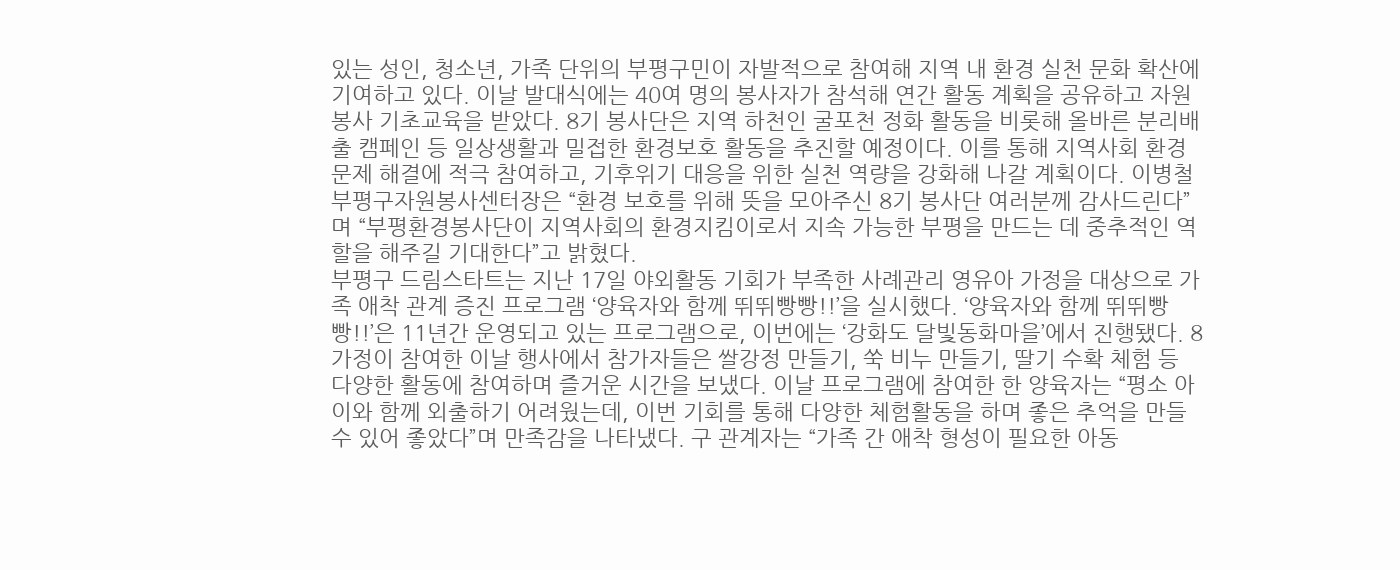있는 성인, 청소년, 가족 단위의 부평구민이 자발적으로 참여해 지역 내 환경 실천 문화 확산에 기여하고 있다. 이날 발대식에는 40여 명의 봉사자가 참석해 연간 활동 계획을 공유하고 자원봉사 기초교육을 받았다. 8기 봉사단은 지역 하천인 굴포천 정화 활동을 비롯해 올바른 분리배출 캠페인 등 일상생활과 밀접한 환경보호 활동을 추진할 예정이다. 이를 통해 지역사회 환경문제 해결에 적극 참여하고, 기후위기 대응을 위한 실천 역량을 강화해 나갈 계획이다. 이병철 부평구자원봉사센터장은 “환경 보호를 위해 뜻을 모아주신 8기 봉사단 여러분께 감사드린다”며 “부평환경봉사단이 지역사회의 환경지킴이로서 지속 가능한 부평을 만드는 데 중추적인 역할을 해주길 기대한다”고 밝혔다.
부평구 드림스타트는 지난 17일 야외활동 기회가 부족한 사례관리 영유아 가정을 대상으로 가족 애착 관계 증진 프로그램 ‘양육자와 함께 뛰뛰빵빵!!’을 실시했다. ‘양육자와 함께 뛰뛰빵빵!!’은 11년간 운영되고 있는 프로그램으로, 이번에는 ‘강화도 달빛동화마을’에서 진행됐다. 8가정이 참여한 이날 행사에서 참가자들은 쌀강정 만들기, 쑥 비누 만들기, 딸기 수확 체험 등 다양한 활동에 참여하며 즐거운 시간을 보냈다. 이날 프로그램에 참여한 한 양육자는 “평소 아이와 함께 외출하기 어려웠는데, 이번 기회를 통해 다양한 체험활동을 하며 좋은 추억을 만들 수 있어 좋았다”며 만족감을 나타냈다. 구 관계자는 “가족 간 애착 형성이 필요한 아동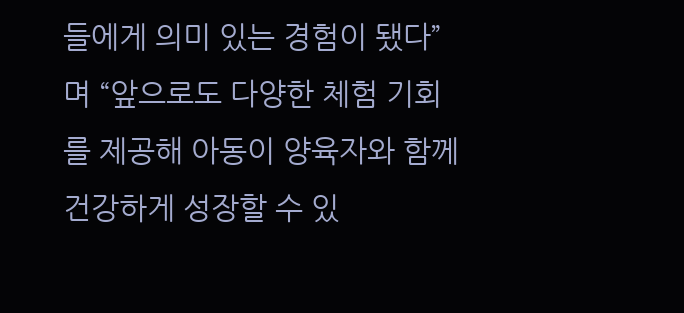들에게 의미 있는 경험이 됐다”며 “앞으로도 다양한 체험 기회를 제공해 아동이 양육자와 함께 건강하게 성장할 수 있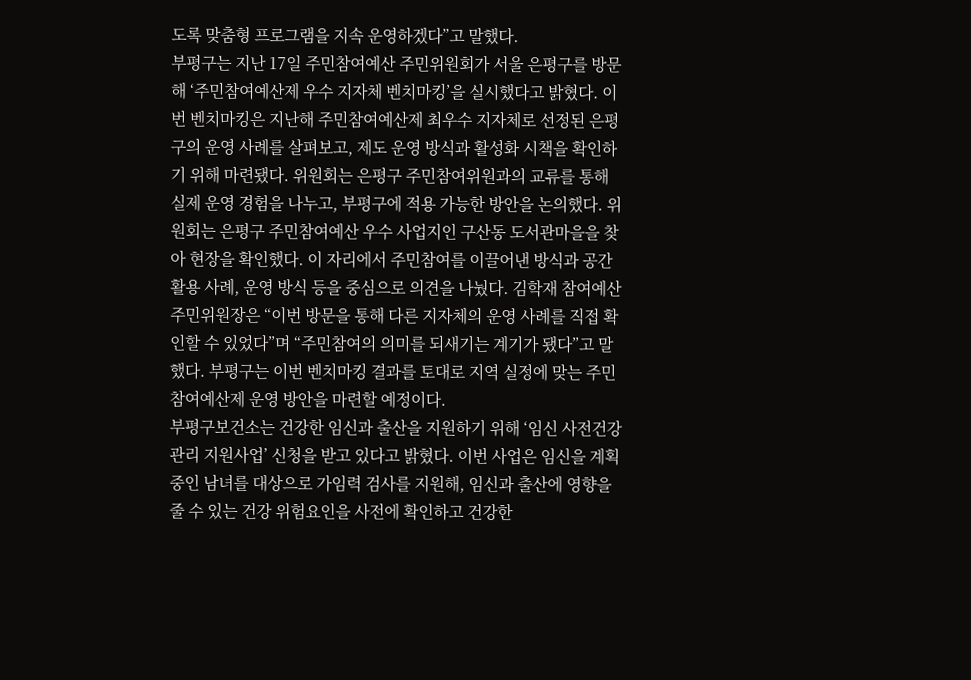도록 맞춤형 프로그램을 지속 운영하겠다”고 말했다.
부평구는 지난 17일 주민참여예산 주민위원회가 서울 은평구를 방문해 ‘주민참여예산제 우수 지자체 벤치마킹’을 실시했다고 밝혔다. 이번 벤치마킹은 지난해 주민참여예산제 최우수 지자체로 선정된 은평구의 운영 사례를 살펴보고, 제도 운영 방식과 활성화 시책을 확인하기 위해 마련됐다. 위원회는 은평구 주민참여위원과의 교류를 통해 실제 운영 경험을 나누고, 부평구에 적용 가능한 방안을 논의했다. 위원회는 은평구 주민참여예산 우수 사업지인 구산동 도서관마을을 찾아 현장을 확인했다. 이 자리에서 주민참여를 이끌어낸 방식과 공간 활용 사례, 운영 방식 등을 중심으로 의견을 나눴다. 김학재 참여예산 주민위원장은 “이번 방문을 통해 다른 지자체의 운영 사례를 직접 확인할 수 있었다”며 “주민참여의 의미를 되새기는 계기가 됐다”고 말했다. 부평구는 이번 벤치마킹 결과를 토대로 지역 실정에 맞는 주민참여예산제 운영 방안을 마련할 예정이다.
부평구보건소는 건강한 임신과 출산을 지원하기 위해 ‘임신 사전건강관리 지원사업’ 신청을 받고 있다고 밝혔다. 이번 사업은 임신을 계획 중인 남녀를 대상으로 가임력 검사를 지원해, 임신과 출산에 영향을 줄 수 있는 건강 위험요인을 사전에 확인하고 건강한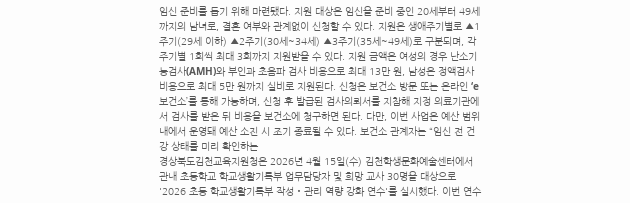임신 준비를 돕기 위해 마련됐다. 지원 대상은 임신을 준비 중인 20세부터 49세까지의 남녀로, 결혼 여부와 관계없이 신청할 수 있다. 지원은 생애주기별로 ▲1주기(29세 이하) ▲2주기(30세~34세) ▲3주기(35세~49세)로 구분되며, 각 주기별 1회씩 최대 3회까지 지원받을 수 있다. 지원 금액은 여성의 경우 난소기능검사(AMH)와 부인과 초음파 검사 비용으로 최대 13만 원, 남성은 정액검사 비용으로 최대 5만 원까지 실비로 지원된다. 신청은 보건소 방문 또는 온라인 ‘e보건소’를 통해 가능하며, 신청 후 발급된 검사의뢰서를 지참해 지정 의료기관에서 검사를 받은 뒤 비용을 보건소에 청구하면 된다. 다만, 이번 사업은 예산 범위 내에서 운영돼 예산 소진 시 조기 종료될 수 있다. 보건소 관계자는 “임신 전 건강 상태를 미리 확인하는
경상북도김천교육지원청은 2026년 4월 15일(수) 김천학생문화예술센터에서 관내 초등학교 학교생활기록부 업무담당자 및 희망 교사 30명을 대상으로 '2026 초등 학교생활기록부 작성・관리 역량 강화 연수'를 실시했다. 이번 연수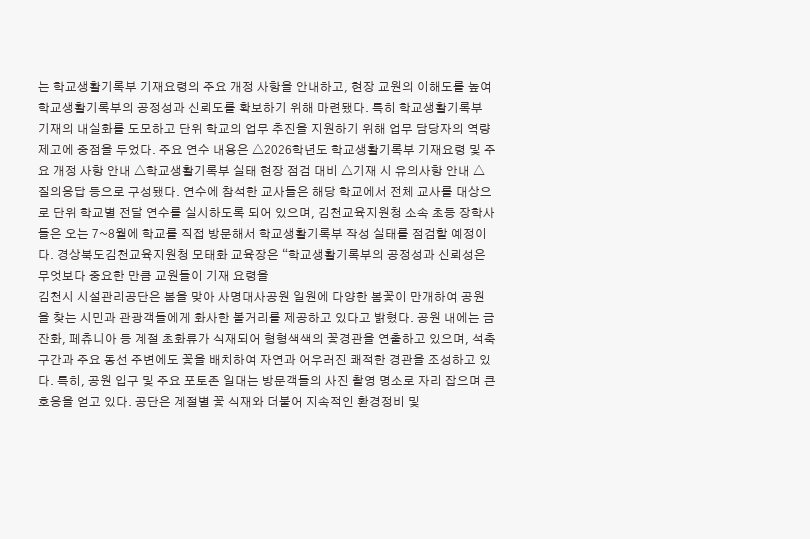는 학교생활기록부 기재요령의 주요 개정 사항을 안내하고, 현장 교원의 이해도를 높여 학교생활기록부의 공정성과 신뢰도를 확보하기 위해 마련됐다. 특히 학교생활기록부 기재의 내실화를 도모하고 단위 학교의 업무 추진을 지원하기 위해 업무 담당자의 역량 제고에 중점을 두었다. 주요 연수 내용은 △2026학년도 학교생활기록부 기재요령 및 주요 개정 사항 안내 △학교생활기록부 실태 현장 점검 대비 △기재 시 유의사항 안내 △질의응답 등으로 구성됐다. 연수에 참석한 교사들은 해당 학교에서 전체 교사를 대상으로 단위 학교별 전달 연수를 실시하도록 되어 있으며, 김천교육지원청 소속 초등 장학사들은 오는 7~8월에 학교를 직접 방문해서 학교생활기록부 작성 실태를 점검할 예정이다. 경상북도김천교육지원청 모태화 교육장은 “학교생활기록부의 공정성과 신뢰성은 무엇보다 중요한 만큼 교원들이 기재 요령을
김천시 시설관리공단은 봄을 맞아 사명대사공원 일원에 다양한 봄꽃이 만개하여 공원을 찾는 시민과 관광객들에게 화사한 볼거리를 제공하고 있다고 밝혔다. 공원 내에는 금잔화, 페츄니아 등 계절 초화류가 식재되어 형형색색의 꽃경관을 연출하고 있으며, 석축 구간과 주요 동선 주변에도 꽃을 배치하여 자연과 어우러진 쾌적한 경관을 조성하고 있다. 특히, 공원 입구 및 주요 포토존 일대는 방문객들의 사진 촬영 명소로 자리 잡으며 큰 호응을 얻고 있다. 공단은 계절별 꽃 식재와 더불어 지속적인 환경정비 및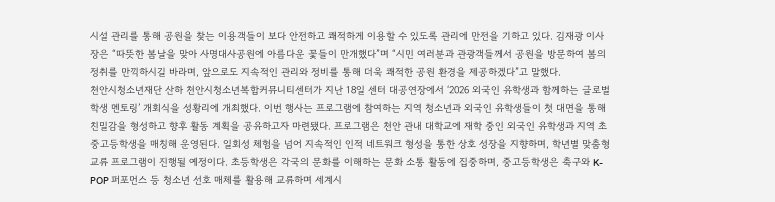시설 관리를 통해 공원을 찾는 이용객들이 보다 안전하고 쾌적하게 이용할 수 있도록 관리에 만전을 기하고 있다. 김재광 이사장은 “따뜻한 봄날을 맞아 사명대사공원에 아름다운 꽃들이 만개했다”며 “시민 여러분과 관광객들께서 공원을 방문하여 봄의 정취를 만끽하시길 바라며, 앞으로도 지속적인 관리와 정비를 통해 더욱 쾌적한 공원 환경을 제공하겠다”고 말했다.
천안시청소년재단 산하 천안시청소년복합커뮤니티센터가 지난 18일 센터 대공연장에서 ‘2026 외국인 유학생과 함께하는 글로벌 학생 멘토링’ 개회식을 성황리에 개최했다. 이번 행사는 프로그램에 참여하는 지역 청소년과 외국인 유학생들이 첫 대면을 통해 친밀감을 형성하고 향후 활동 계획을 공유하고자 마련됐다. 프로그램은 천안 관내 대학교에 재학 중인 외국인 유학생과 지역 초중고등학생을 매칭해 운영된다. 일회성 체험을 넘어 지속적인 인적 네트워크 형성을 통한 상호 성장을 지향하며, 학년별 맞춤형 교류 프로그램이 진행될 예정이다. 초등학생은 각국의 문화를 이해하는 문화 소통 활동에 집중하며, 중고등학생은 축구와 K-POP 퍼포먼스 등 청소년 선호 매체를 활용해 교류하며 세계시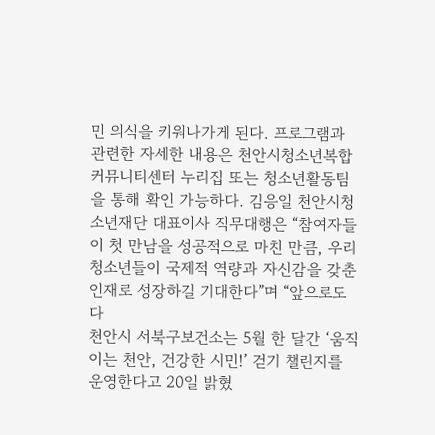민 의식을 키워나가게 된다. 프로그램과 관련한 자세한 내용은 천안시청소년복합커뮤니티센터 누리집 또는 청소년활동팀을 통해 확인 가능하다. 김응일 천안시청소년재단 대표이사 직무대행은 “참여자들이 첫 만남을 성공적으로 마친 만큼, 우리 청소년들이 국제적 역량과 자신감을 갖춘 인재로 성장하길 기대한다”며 “앞으로도 다
천안시 서북구보건소는 5월 한 달간 ‘움직이는 천안, 건강한 시민!’ 걷기 챌린지를 운영한다고 20일 밝혔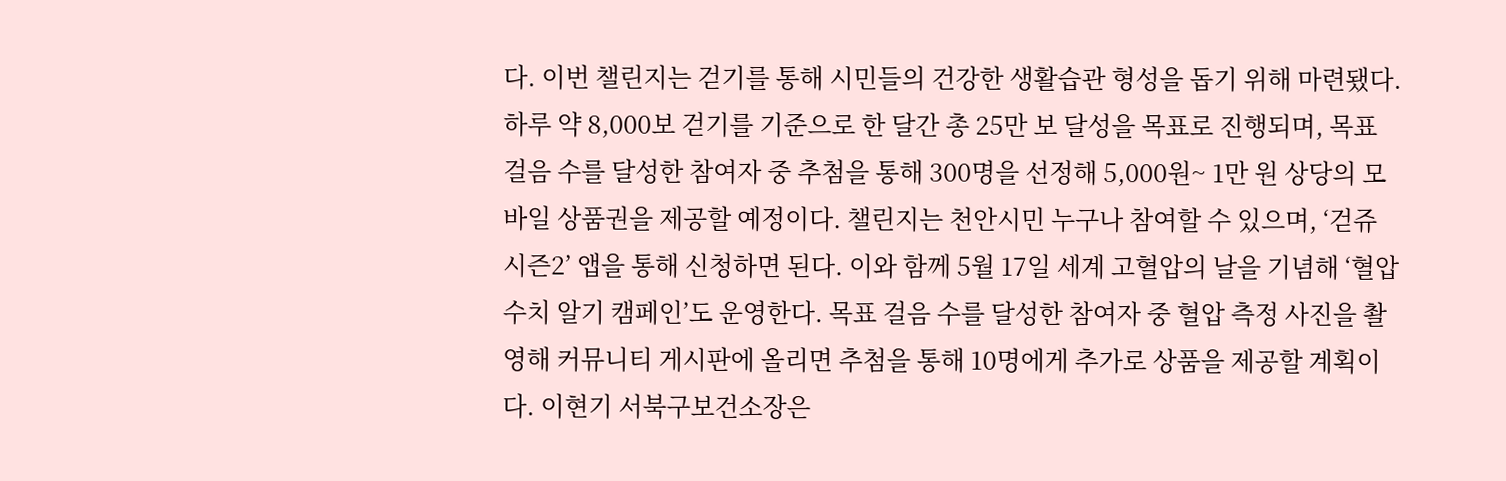다. 이번 챌린지는 걷기를 통해 시민들의 건강한 생활습관 형성을 돕기 위해 마련됐다. 하루 약 8,000보 걷기를 기준으로 한 달간 총 25만 보 달성을 목표로 진행되며, 목표 걸음 수를 달성한 참여자 중 추첨을 통해 300명을 선정해 5,000원~ 1만 원 상당의 모바일 상품권을 제공할 예정이다. 챌린지는 천안시민 누구나 참여할 수 있으며, ‘걷쥬 시즌2’ 앱을 통해 신청하면 된다. 이와 함께 5월 17일 세계 고혈압의 날을 기념해 ‘혈압수치 알기 캠페인’도 운영한다. 목표 걸음 수를 달성한 참여자 중 혈압 측정 사진을 촬영해 커뮤니티 게시판에 올리면 추첨을 통해 10명에게 추가로 상품을 제공할 계획이다. 이현기 서북구보건소장은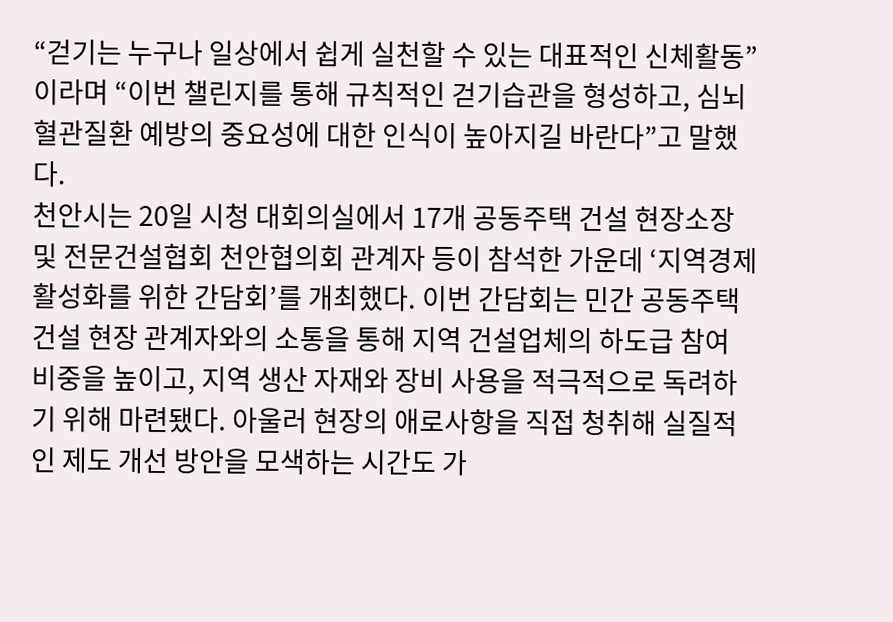“걷기는 누구나 일상에서 쉽게 실천할 수 있는 대표적인 신체활동”이라며 “이번 챌린지를 통해 규칙적인 걷기습관을 형성하고, 심뇌혈관질환 예방의 중요성에 대한 인식이 높아지길 바란다”고 말했다.
천안시는 20일 시청 대회의실에서 17개 공동주택 건설 현장소장 및 전문건설협회 천안협의회 관계자 등이 참석한 가운데 ‘지역경제 활성화를 위한 간담회’를 개최했다. 이번 간담회는 민간 공동주택 건설 현장 관계자와의 소통을 통해 지역 건설업체의 하도급 참여 비중을 높이고, 지역 생산 자재와 장비 사용을 적극적으로 독려하기 위해 마련됐다. 아울러 현장의 애로사항을 직접 청취해 실질적인 제도 개선 방안을 모색하는 시간도 가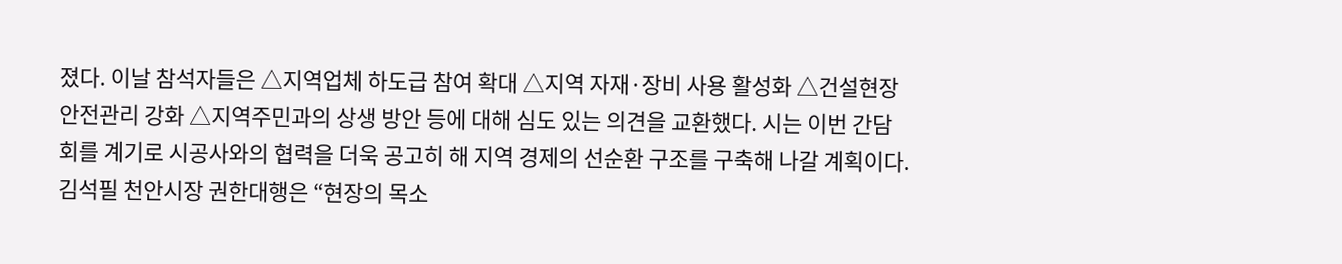졌다. 이날 참석자들은 △지역업체 하도급 참여 확대 △지역 자재·장비 사용 활성화 △건설현장 안전관리 강화 △지역주민과의 상생 방안 등에 대해 심도 있는 의견을 교환했다. 시는 이번 간담회를 계기로 시공사와의 협력을 더욱 공고히 해 지역 경제의 선순환 구조를 구축해 나갈 계획이다. 김석필 천안시장 권한대행은 “현장의 목소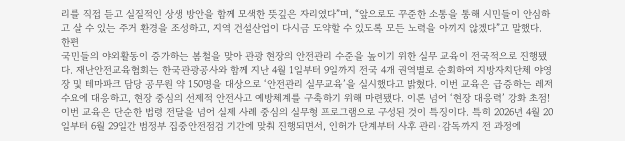리를 직접 듣고 실질적인 상생 방안을 함께 모색한 뜻깊은 자리였다”며, “앞으로도 꾸준한 소통을 통해 시민들이 안심하고 살 수 있는 주거 환경을 조성하고, 지역 건설산업이 다시금 도약할 수 있도록 모든 노력을 아끼지 않겠다”고 말했다. 한편
국민들의 야외활동이 증가하는 봄철을 맞아 관광 현장의 안전관리 수준을 높이기 위한 실무 교육이 전국적으로 진행됐다. 재난안전교육협회는 한국관광공사와 함께 지난 4월 1일부터 9일까지 전국 4개 권역별로 순회하여 지방자치단체 야영장 및 테마파크 담당 공무원 약 150명을 대상으로 ‘안전관리 실무교육’을 실시했다고 밝혔다. 이번 교육은 급증하는 레저 수요에 대응하고, 현장 중심의 선제적 안전사고 예방체계를 구축하기 위해 마련됐다. 이론 넘어 ‘현장 대응력’ 강화 초점! 이번 교육은 단순한 법령 전달을 넘어 실제 사례 중심의 실무형 프로그램으로 구성된 것이 특징이다. 특히 2026년 4월 20일부터 6월 29일간 범정부 집중안전점검 기간에 맞춰 진행되면서, 인허가 단계부터 사후 관리·감독까지 전 과정에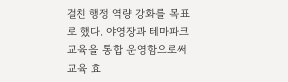걸친 행정 역량 강화를 목표로 했다. 야영장과 테마파크 교육을 통합 운영함으로써 교육 효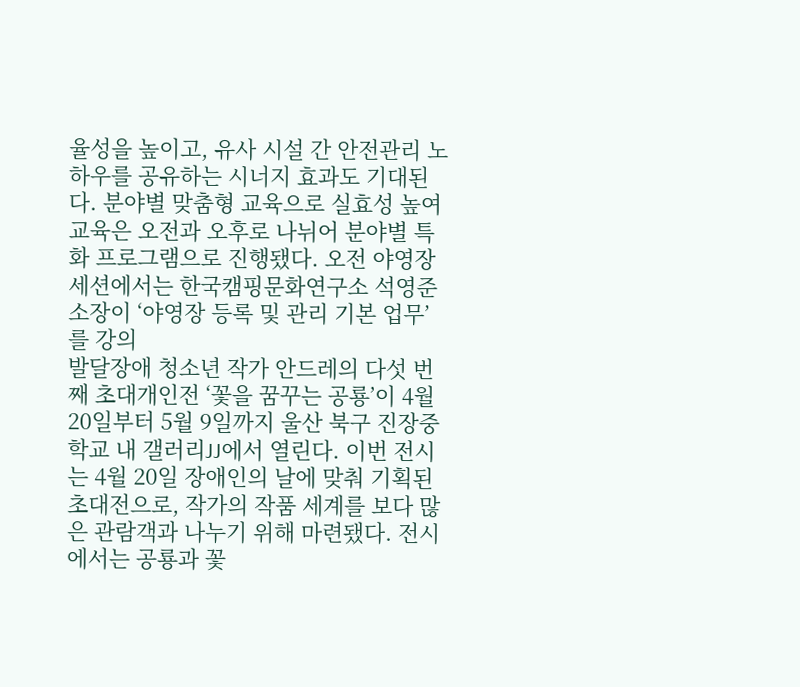율성을 높이고, 유사 시설 간 안전관리 노하우를 공유하는 시너지 효과도 기대된다. 분야별 맞춤형 교육으로 실효성 높여 교육은 오전과 오후로 나뉘어 분야별 특화 프로그램으로 진행됐다. 오전 야영장 세션에서는 한국캠핑문화연구소 석영준 소장이 ‘야영장 등록 및 관리 기본 업무’를 강의
발달장애 청소년 작가 안드레의 다섯 번째 초대개인전 ‘꽃을 꿈꾸는 공룡’이 4월 20일부터 5월 9일까지 울산 북구 진장중학교 내 갤러리JJ에서 열린다. 이번 전시는 4월 20일 장애인의 날에 맞춰 기획된 초대전으로, 작가의 작품 세계를 보다 많은 관람객과 나누기 위해 마련됐다. 전시에서는 공룡과 꽃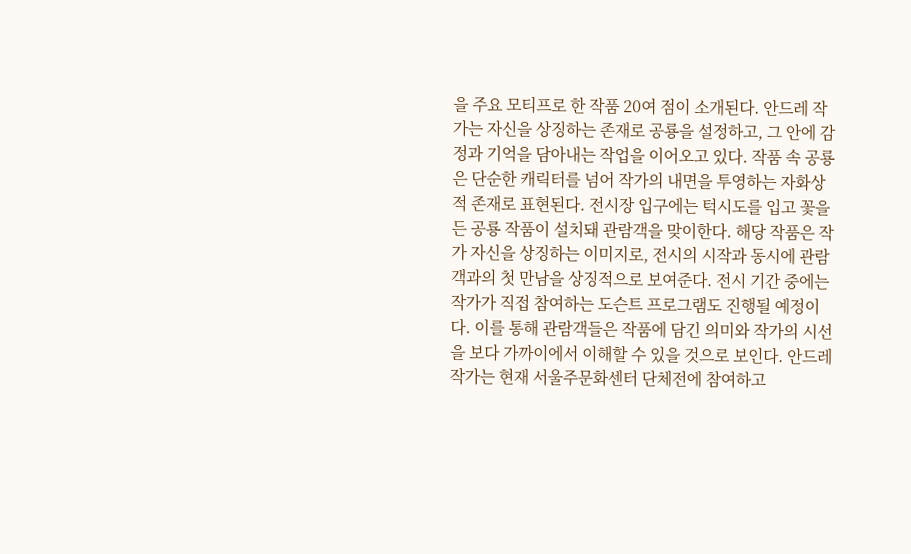을 주요 모티프로 한 작품 20여 점이 소개된다. 안드레 작가는 자신을 상징하는 존재로 공룡을 설정하고, 그 안에 감정과 기억을 담아내는 작업을 이어오고 있다. 작품 속 공룡은 단순한 캐릭터를 넘어 작가의 내면을 투영하는 자화상적 존재로 표현된다. 전시장 입구에는 턱시도를 입고 꽃을 든 공룡 작품이 설치돼 관람객을 맞이한다. 해당 작품은 작가 자신을 상징하는 이미지로, 전시의 시작과 동시에 관람객과의 첫 만남을 상징적으로 보여준다. 전시 기간 중에는 작가가 직접 참여하는 도슨트 프로그램도 진행될 예정이다. 이를 통해 관람객들은 작품에 담긴 의미와 작가의 시선을 보다 가까이에서 이해할 수 있을 것으로 보인다. 안드레 작가는 현재 서울주문화센터 단체전에 참여하고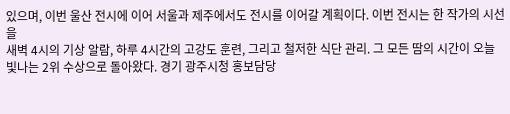있으며, 이번 울산 전시에 이어 서울과 제주에서도 전시를 이어갈 계획이다. 이번 전시는 한 작가의 시선을
새벽 4시의 기상 알람, 하루 4시간의 고강도 훈련, 그리고 철저한 식단 관리. 그 모든 땀의 시간이 오늘 빛나는 2위 수상으로 돌아왔다. 경기 광주시청 홍보담당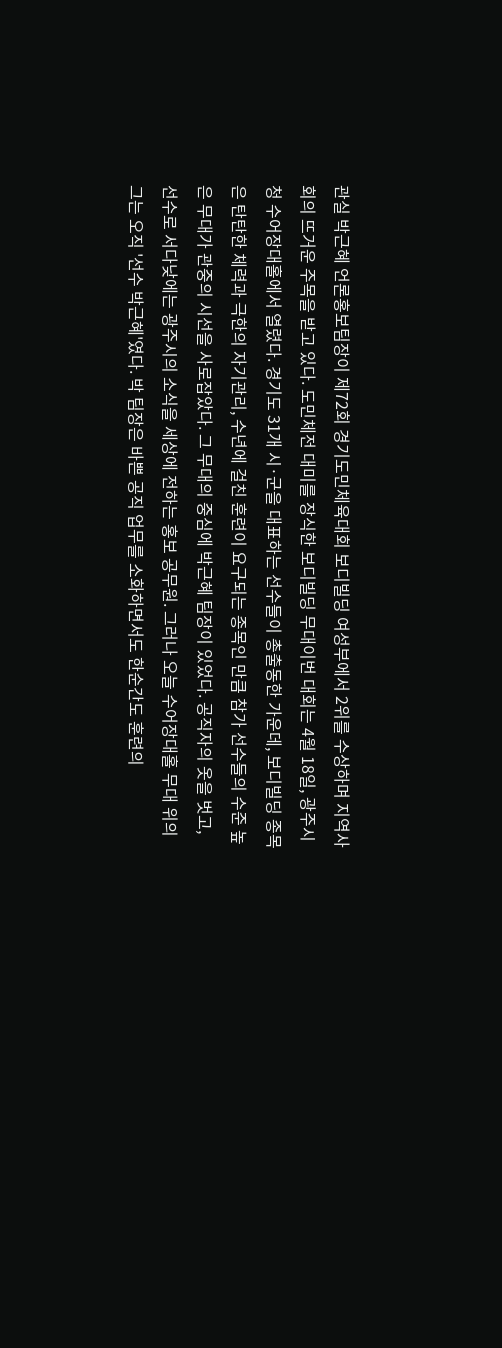관실 박근혜 언론홍보팀장이 제72회 경기도민체육대회 보디빌딩 여성부에서 2위를 수상하며 지역사회의 뜨거운 주목을 받고 있다. 도민체전 대미를 장식한 보디빌딩 무대이번 대회는 4월 18일, 광주시청 수어장대홀에서 열렸다. 경기도 31개 시·군을 대표하는 선수들이 총출동한 가운데, 보디빌딩 종목은 탄탄한 체력과 극한의 자기관리, 수년에 걸친 훈련이 요구되는 종목인 만큼 참가 선수들의 수준 높은 무대가 관중의 시선을 사로잡았다. 그 무대의 중심에 박근혜 팀장이 있었다. 공직자의 옷을 벗고, 선수로 서다낮에는 광주시의 소식을 세상에 전하는 홍보 공무원. 그러나 오늘 수어장대홀 무대 위의 그는 오직 '선수 박근혜'였다. 박 팀장은 바쁜 공직 업무를 소화하면서도 한순간도 훈련의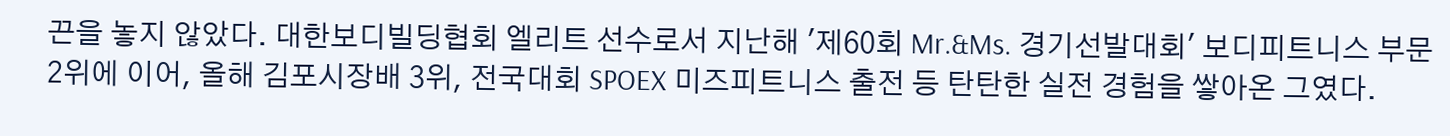끈을 놓지 않았다. 대한보디빌딩협회 엘리트 선수로서 지난해 '제60회 Mr.&Ms. 경기선발대회' 보디피트니스 부문 2위에 이어, 올해 김포시장배 3위, 전국대회 SPOEX 미즈피트니스 출전 등 탄탄한 실전 경험을 쌓아온 그였다.